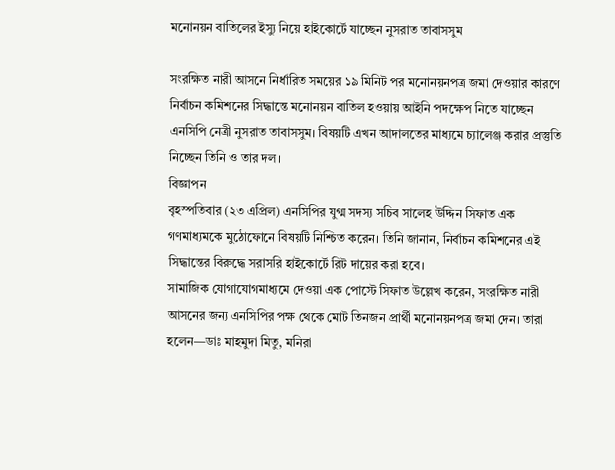মনোনয়ন বাতিলের ইস্যু নিয়ে হাইকোর্টে যাচ্ছেন নুসরাত তাবাসসুম

সংরক্ষিত নারী আসনে নির্ধারিত সময়ের ১৯ মিনিট পর মনোনয়নপত্র জমা দেওয়ার কারণে নির্বাচন কমিশনের সিদ্ধান্তে মনোনয়ন বাতিল হওয়ায় আইনি পদক্ষেপ নিতে যাচ্ছেন এনসিপি নেত্রী নুসরাত তাবাসসুম। বিষয়টি এখন আদালতের মাধ্যমে চ্যালেঞ্জ করার প্রস্তুতি নিচ্ছেন তিনি ও তার দল।
বিজ্ঞাপন
বৃহস্পতিবার (২৩ এপ্রিল) এনসিপির যুগ্ম সদস্য সচিব সালেহ উদ্দিন সিফাত এক গণমাধ্যমকে মুঠোফোনে বিষয়টি নিশ্চিত করেন। তিনি জানান, নির্বাচন কমিশনের এই সিদ্ধান্তের বিরুদ্ধে সরাসরি হাইকোর্টে রিট দায়ের করা হবে।
সামাজিক যোগাযোগমাধ্যমে দেওয়া এক পোস্টে সিফাত উল্লেখ করেন, সংরক্ষিত নারী আসনের জন্য এনসিপির পক্ষ থেকে মোট তিনজন প্রার্থী মনোনয়নপত্র জমা দেন। তারা হলেন—ডাঃ মাহমুদা মিতু, মনিরা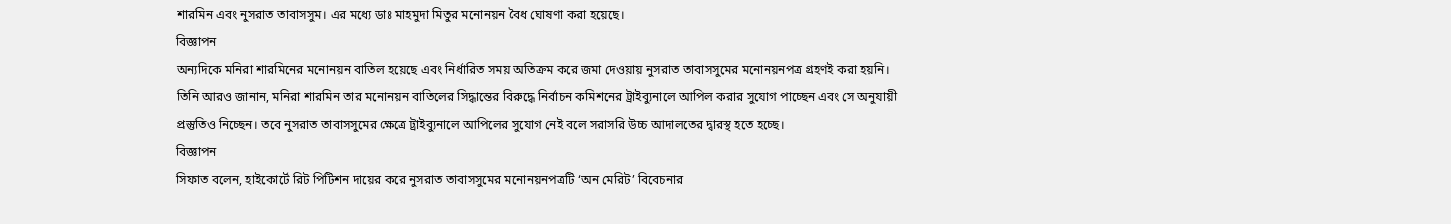শারমিন এবং নুসরাত তাবাসসুম। এর মধ্যে ডাঃ মাহমুদা মিতুর মনোনয়ন বৈধ ঘোষণা করা হয়েছে।
বিজ্ঞাপন
অন্যদিকে মনিরা শারমিনের মনোনয়ন বাতিল হয়েছে এবং নির্ধারিত সময় অতিক্রম করে জমা দেওয়ায় নুসরাত তাবাসসুমের মনোনয়নপত্র গ্রহণই করা হয়নি।
তিনি আরও জানান, মনিরা শারমিন তার মনোনয়ন বাতিলের সিদ্ধান্তের বিরুদ্ধে নির্বাচন কমিশনের ট্রাইব্যুনালে আপিল করার সুযোগ পাচ্ছেন এবং সে অনুযায়ী প্রস্তুতিও নিচ্ছেন। তবে নুসরাত তাবাসসুমের ক্ষেত্রে ট্রাইব্যুনালে আপিলের সুযোগ নেই বলে সরাসরি উচ্চ আদালতের দ্বারস্থ হতে হচ্ছে।
বিজ্ঞাপন
সিফাত বলেন, হাইকোর্টে রিট পিটিশন দায়ের করে নুসরাত তাবাসসুমের মনোনয়নপত্রটি ‘অন মেরিট’ বিবেচনার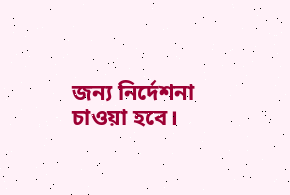জন্য নির্দেশনা চাওয়া হবে।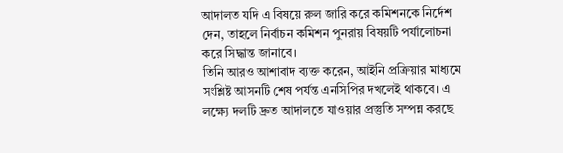আদালত যদি এ বিষয়ে রুল জারি করে কমিশনকে নির্দেশ দেন, তাহলে নির্বাচন কমিশন পুনরায় বিষয়টি পর্যালোচনা করে সিদ্ধান্ত জানাবে।
তিনি আরও আশাবাদ ব্যক্ত করেন, আইনি প্রক্রিয়ার মাধ্যমে সংশ্লিষ্ট আসনটি শেষ পর্যন্ত এনসিপির দখলেই থাকবে। এ লক্ষ্যে দলটি দ্রুত আদালতে যাওয়ার প্রস্তুতি সম্পন্ন করছে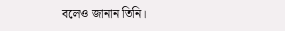বলেও জানান তিনি।